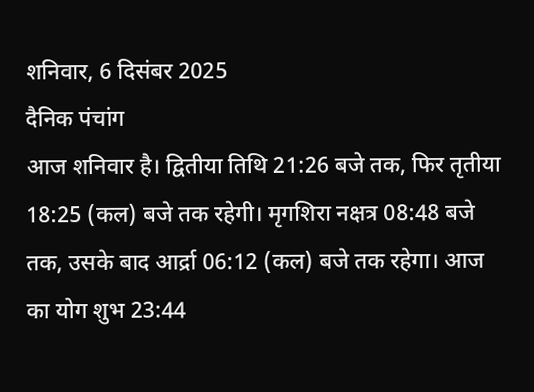शनिवार, 6 दिसंबर 2025
दैनिक पंचांग
आज शनिवार है। द्वितीया तिथि 21:26 बजे तक, फिर तृतीया 18:25 (कल) बजे तक रहेगी। मृगशिरा नक्षत्र 08:48 बजे तक, उसके बाद आर्द्रा 06:12 (कल) बजे तक रहेगा। आज का योग शुभ 23:44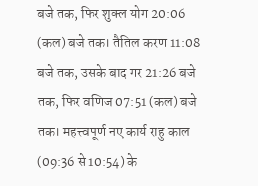बजे तक, फिर शुक्ल योग 20:06 (कल) बजे तक। तैतिल करण 11:08 बजे तक, उसके बाद गर 21:26 बजे तक, फिर वणिज 07:51 (कल) बजे तक। महत्त्वपूर्ण नए कार्य राहु काल (09:36 से 10:54) के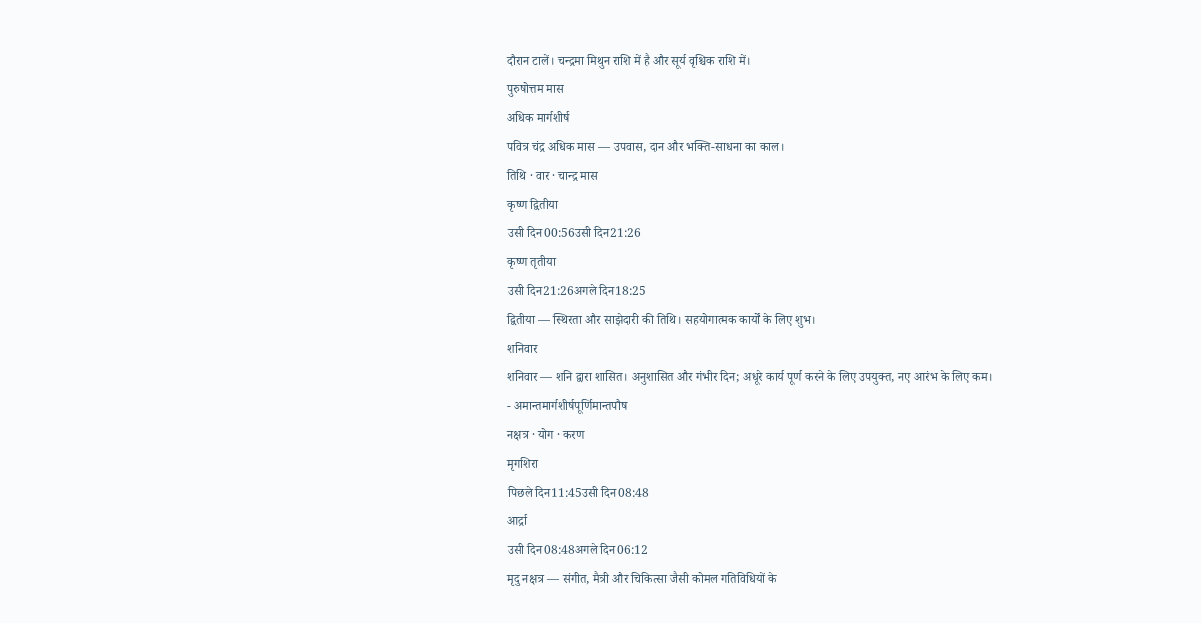दौरान टालें। चन्द्रमा मिथुन राशि में है और सूर्य वृश्चिक राशि में।
पुरुषोत्तम मास
अधिक मार्गशीर्ष
पवित्र चंद्र अधिक मास — उपवास, दान और भक्ति-साधना का काल।
तिथि · वार · चान्द्र मास
कृष्ण द्वितीया
उसी दिन00:56उसी दिन21:26
कृष्ण तृतीया
उसी दिन21:26अगले दिन18:25
द्वितीया — स्थिरता और साझेदारी की तिथि। सहयोगात्मक कार्यों के लिए शुभ।
शनिवार
शनिवार — शनि द्वारा शासित। अनुशासित और गंभीर दिन; अधूरे कार्य पूर्ण करने के लिए उपयुक्त, नए आरंभ के लिए कम।
- अमान्तमार्गशीर्षपूर्णिमान्तपौष
नक्षत्र · योग · करण
मृगशिरा
पिछले दिन11:45उसी दिन08:48
आर्द्रा
उसी दिन08:48अगले दिन06:12
मृदु नक्षत्र — संगीत, मैत्री और चिकित्सा जैसी कोमल गतिविधियों के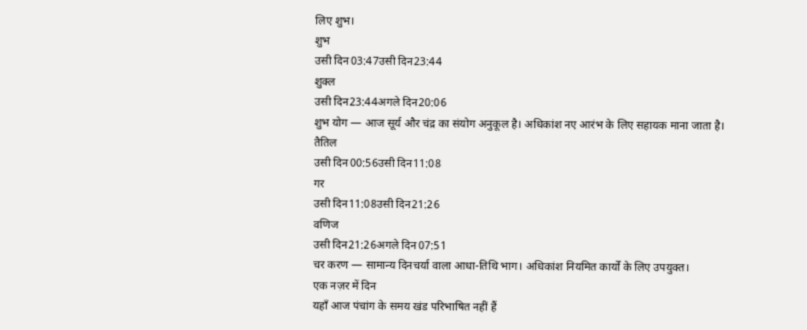लिए शुभ।
शुभ
उसी दिन03:47उसी दिन23:44
शुक्ल
उसी दिन23:44अगले दिन20:06
शुभ योग — आज सूर्य और चंद्र का संयोग अनुकूल है। अधिकांश नए आरंभ के लिए सहायक माना जाता है।
तैतिल
उसी दिन00:56उसी दिन11:08
गर
उसी दिन11:08उसी दिन21:26
वणिज
उसी दिन21:26अगले दिन07:51
चर करण — सामान्य दिनचर्या वाला आधा-तिथि भाग। अधिकांश नियमित कार्यों के लिए उपयुक्त।
एक नज़र में दिन
यहाँ आज पंचांग के समय खंड परिभाषित नहीं हैं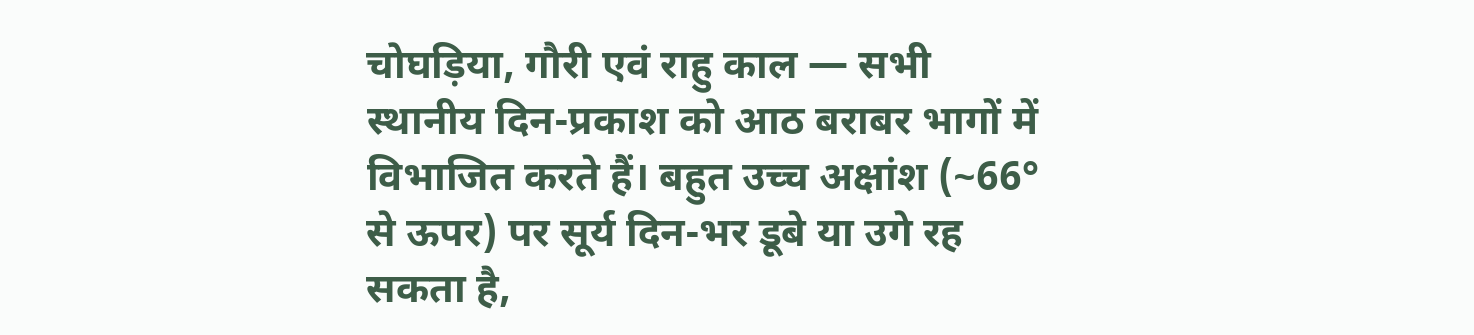चोघड़िया, गौरी एवं राहु काल — सभी स्थानीय दिन-प्रकाश को आठ बराबर भागों में विभाजित करते हैं। बहुत उच्च अक्षांश (~66° से ऊपर) पर सूर्य दिन-भर डूबे या उगे रह सकता है,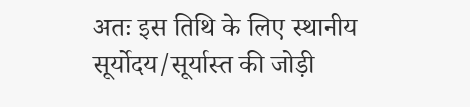अतः इस तिथि के लिए स्थानीय सूर्योदय/सूर्यास्त की जोड़ी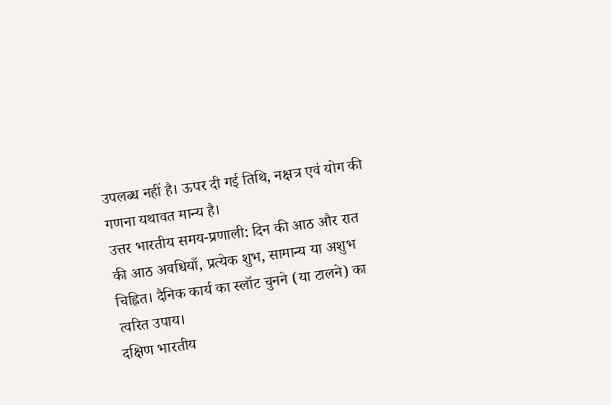उपलब्ध नहीं है। ऊपर दी गई तिथि, नक्षत्र एवं योग की गणना यथावत मान्य है।
उत्तर भारतीय समय-प्रणाली: दिन की आठ और रात की आठ अवधियाँ, प्रत्येक शुभ, सामान्य या अशुभ चिह्नित। दैनिक कार्य का स्लॉट चुनने (या टालने) का त्वरित उपाय।
दक्षिण भारतीय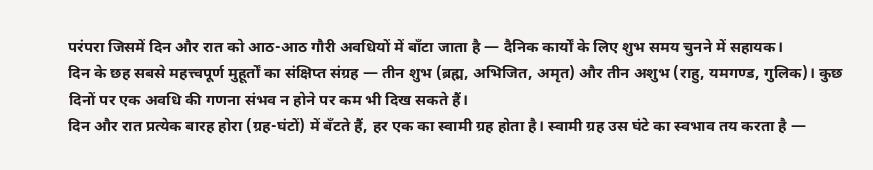परंपरा जिसमें दिन और रात को आठ-आठ गौरी अवधियों में बाँटा जाता है — दैनिक कार्यों के लिए शुभ समय चुनने में सहायक।
दिन के छह सबसे महत्त्वपूर्ण मुहूर्तों का संक्षिप्त संग्रह — तीन शुभ (ब्रह्म, अभिजित, अमृत) और तीन अशुभ (राहु, यमगण्ड, गुलिक)। कुछ दिनों पर एक अवधि की गणना संभव न होने पर कम भी दिख सकते हैं।
दिन और रात प्रत्येक बारह होरा (ग्रह-घंटों) में बँटते हैं, हर एक का स्वामी ग्रह होता है। स्वामी ग्रह उस घंटे का स्वभाव तय करता है —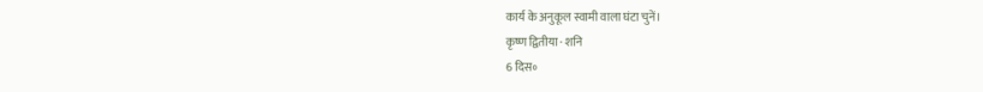कार्य के अनुकूल स्वामी वाला घंटा चुनें।
कृष्ण द्वितीया · शनि
6 दिस॰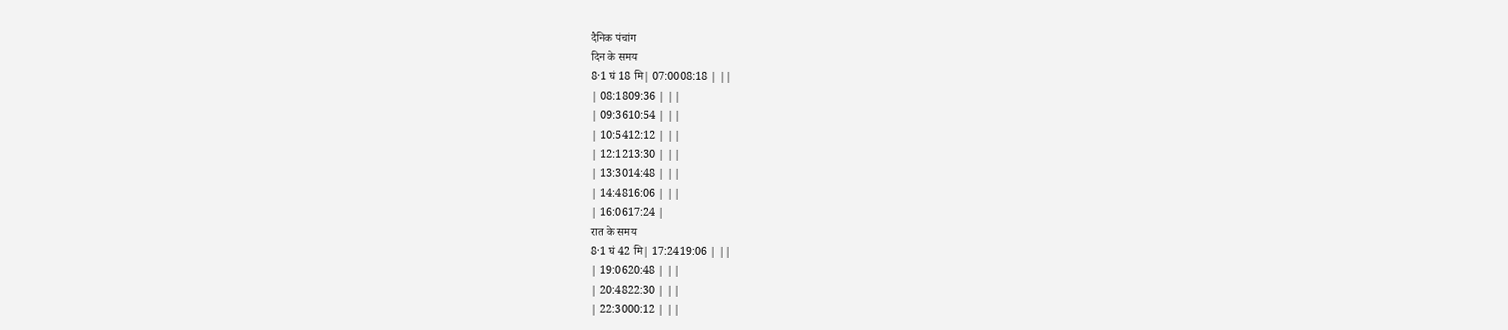दैनिक पंचांग
दिन के समय
8·1 घं 18 मि| 07:0008:18 | ||
| 08:1809:36 | ||
| 09:3610:54 | ||
| 10:5412:12 | ||
| 12:1213:30 | ||
| 13:3014:48 | ||
| 14:4816:06 | ||
| 16:0617:24 |
रात के समय
8·1 घं 42 मि| 17:2419:06 | ||
| 19:0620:48 | ||
| 20:4822:30 | ||
| 22:3000:12 | ||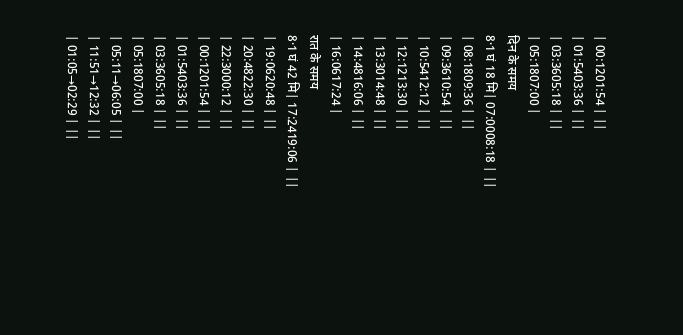| 00:1201:54 | ||
| 01:5403:36 | ||
| 03:3605:18 | ||
| 05:1807:00 |
दिन के समय
8·1 घं 18 मि| 07:0008:18 | ||
| 08:1809:36 | ||
| 09:3610:54 | ||
| 10:5412:12 | ||
| 12:1213:30 | ||
| 13:3014:48 | ||
| 14:4816:06 | ||
| 16:0617:24 |
रात के समय
8·1 घं 42 मि| 17:2419:06 | ||
| 19:0620:48 | ||
| 20:4822:30 | ||
| 22:3000:12 | ||
| 00:1201:54 | ||
| 01:5403:36 | ||
| 03:3605:18 | ||
| 05:1807:00 |
| 05:11→06:05 | ||
| 11:51→12:32 | ||
| 01:05→02:29 | ||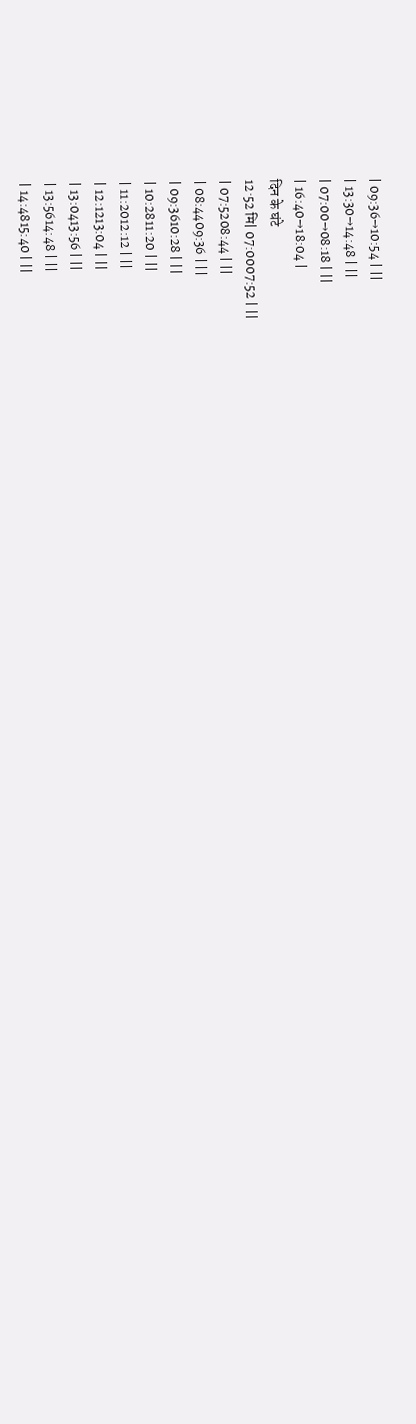| 09:36→10:54 | ||
| 13:30→14:48 | ||
| 07:00→08:18 | ||
| 16:40→18:04 |
दिन के घंटे
12·52 मि| 07:0007:52 | ||
| 07:5208:44 | ||
| 08:4409:36 | ||
| 09:3610:28 | ||
| 10:2811:20 | ||
| 11:2012:12 | ||
| 12:1213:04 | ||
| 13:0413:56 | ||
| 13:5614:48 | ||
| 14:4815:40 | ||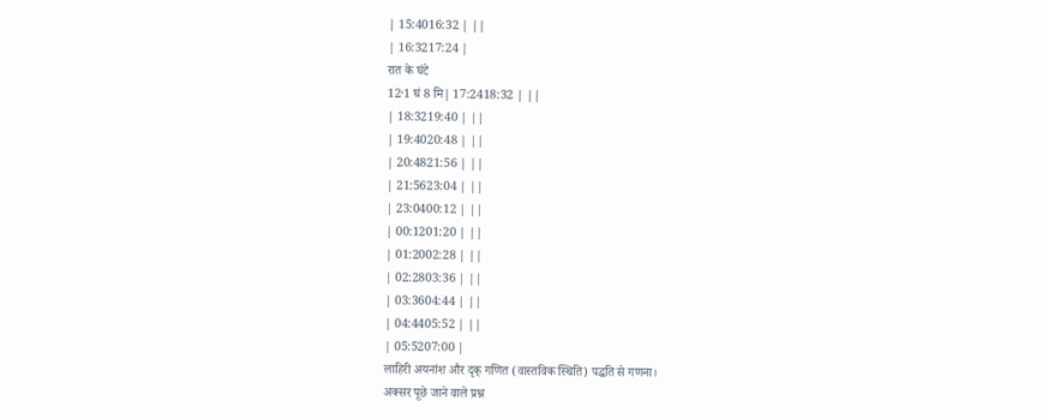| 15:4016:32 | ||
| 16:3217:24 |
रात के घंटे
12·1 घं 8 मि| 17:2418:32 | ||
| 18:3219:40 | ||
| 19:4020:48 | ||
| 20:4821:56 | ||
| 21:5623:04 | ||
| 23:0400:12 | ||
| 00:1201:20 | ||
| 01:2002:28 | ||
| 02:2803:36 | ||
| 03:3604:44 | ||
| 04:4405:52 | ||
| 05:5207:00 |
लाहिरी अयनांश और दृक् गणित (वास्तविक स्थिति) पद्धति से गणना।
अक्सर पूछे जाने वाले प्रश्न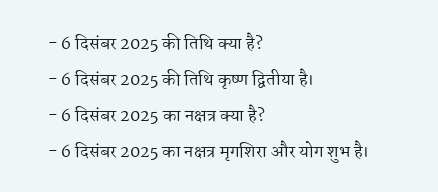- 6 दिसंबर 2025 की तिथि क्या है?
- 6 दिसंबर 2025 की तिथि कृष्ण द्वितीया है।
- 6 दिसंबर 2025 का नक्षत्र क्या है?
- 6 दिसंबर 2025 का नक्षत्र मृगशिरा और योग शुभ है।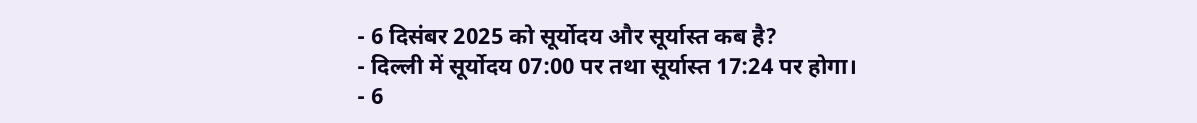- 6 दिसंबर 2025 को सूर्योदय और सूर्यास्त कब है?
- दिल्ली में सूर्योदय 07:00 पर तथा सूर्यास्त 17:24 पर होगा।
- 6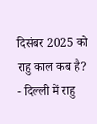दिसंबर 2025 को राहु काल कब है?
- दिल्ली में राहु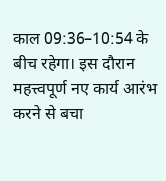काल 09:36–10:54 के बीच रहेगा। इस दौरान महत्त्वपूर्ण नए कार्य आरंभ करने से बचा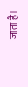जाता है।